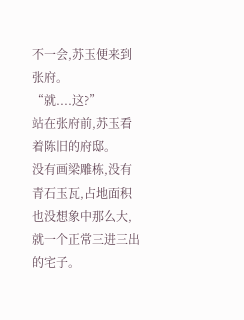不一会,苏玉便来到张府。
“就....这?”
站在张府前,苏玉看着陈旧的府邸。
没有画梁雕栋,没有青石玉瓦,占地面积也没想象中那么大,就一个正常三进三出的宅子。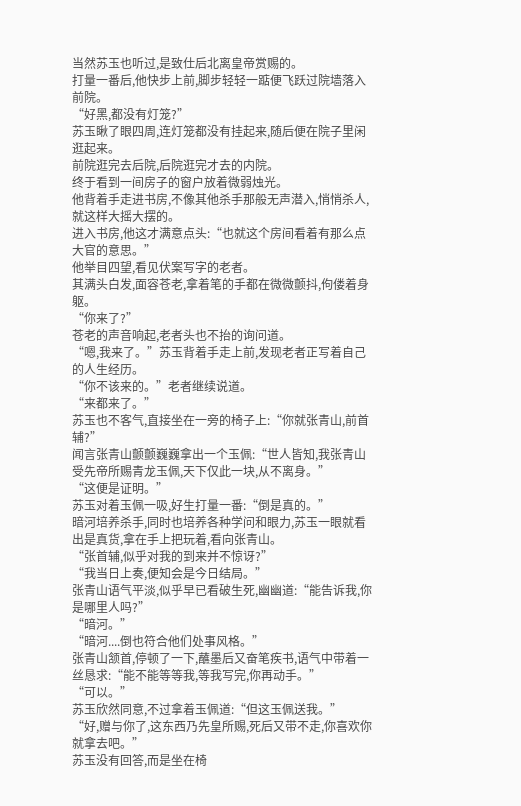当然苏玉也听过,是致仕后北离皇帝赏赐的。
打量一番后,他快步上前,脚步轻轻一踮便飞跃过院墙落入前院。
“好黑,都没有灯笼?”
苏玉瞅了眼四周,连灯笼都没有挂起来,随后便在院子里闲逛起来。
前院逛完去后院,后院逛完才去的内院。
终于看到一间房子的窗户放着微弱烛光。
他背着手走进书房,不像其他杀手那般无声潜入,悄悄杀人,就这样大摇大摆的。
进入书房,他这才满意点头:“也就这个房间看着有那么点大官的意思。”
他举目四望,看见伏案写字的老者。
其满头白发,面容苍老,拿着笔的手都在微微颤抖,佝偻着身躯。
“你来了?”
苍老的声音响起,老者头也不抬的询问道。
“嗯,我来了。”苏玉背着手走上前,发现老者正写着自己的人生经历。
“你不该来的。”老者继续说道。
“来都来了。”
苏玉也不客气,直接坐在一旁的椅子上:“你就张青山,前首辅?”
闻言张青山颤颤巍巍拿出一个玉佩:“世人皆知,我张青山受先帝所赐青龙玉佩,天下仅此一块,从不离身。”
“这便是证明。”
苏玉对着玉佩一吸,好生打量一番:“倒是真的。”
暗河培养杀手,同时也培养各种学问和眼力,苏玉一眼就看出是真货,拿在手上把玩着,看向张青山。
“张首辅,似乎对我的到来并不惊讶?”
“我当日上奏,便知会是今日结局。”
张青山语气平淡,似乎早已看破生死,幽幽道:“能告诉我,你是哪里人吗?”
“暗河。”
“暗河....倒也符合他们处事风格。”
张青山颔首,停顿了一下,蘸墨后又奋笔疾书,语气中带着一丝恳求:“能不能等等我,等我写完,你再动手。”
“可以。”
苏玉欣然同意,不过拿着玉佩道:“但这玉佩送我。”
“好,赠与你了,这东西乃先皇所赐,死后又带不走,你喜欢你就拿去吧。”
苏玉没有回答,而是坐在椅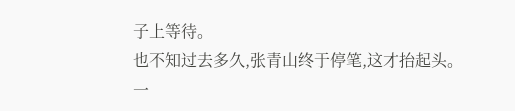子上等待。
也不知过去多久,张青山终于停笔,这才抬起头。
一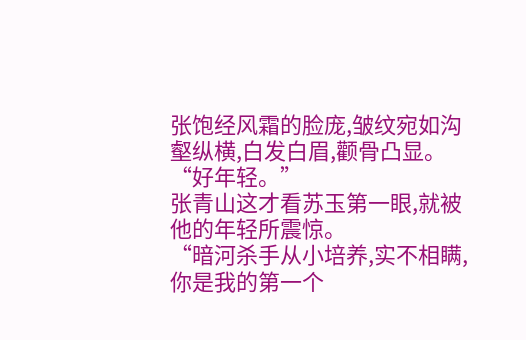张饱经风霜的脸庞,皱纹宛如沟壑纵横,白发白眉,颧骨凸显。
“好年轻。”
张青山这才看苏玉第一眼,就被他的年轻所震惊。
“暗河杀手从小培养,实不相瞒,你是我的第一个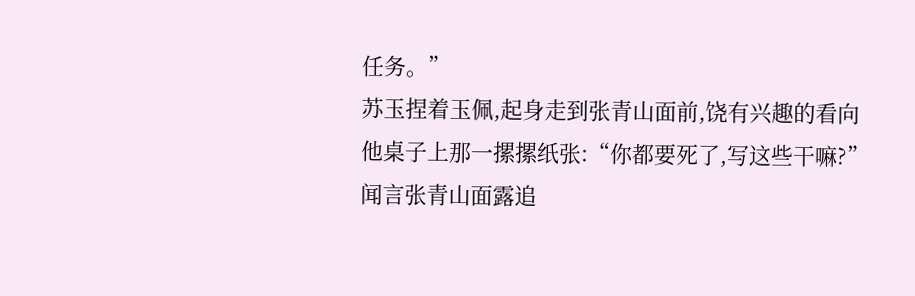任务。”
苏玉捏着玉佩,起身走到张青山面前,饶有兴趣的看向他桌子上那一摞摞纸张:“你都要死了,写这些干嘛?”
闻言张青山面露追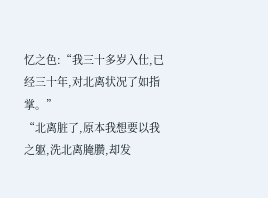忆之色:“我三十多岁入仕,已经三十年,对北离状况了如指掌。”
“北离脏了,原本我想要以我之躯,洗北离腌臜,却发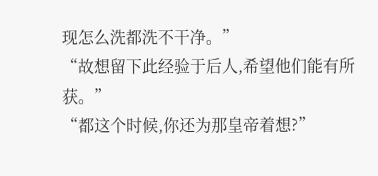现怎么洗都洗不干净。”
“故想留下此经验于后人,希望他们能有所获。”
“都这个时候,你还为那皇帝着想?”